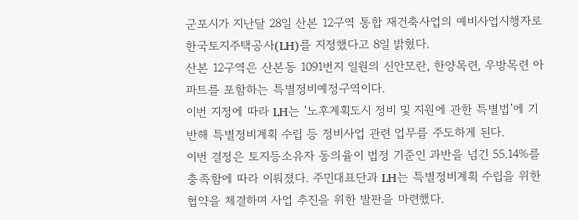군포시가 지난달 28일 산본 12구역 통합 재건축사업의 예비사업시행자로 한국토지주택공사(LH)를 지정했다고 8일 밝혔다.
산본 12구역은 산본동 1091번지 일원의 신안모란, 한양목련, 우방목련 아파트를 포함하는 특별정비예정구역이다.
이번 지정에 따라 LH는 ‘노후계획도시 정비 및 지원에 관한 특별법’에 기반해 특별정비계획 수립 등 정비사업 관련 업무를 주도하게 된다.
이번 결정은 토지등소유자 동의율이 법정 기준인 과반을 넘긴 55.14%를 충족함에 따라 이뤄졌다. 주민대표단과 LH는 특별정비계획 수립을 위한 협약을 체결하며 사업 추진을 위한 발판을 마련했다.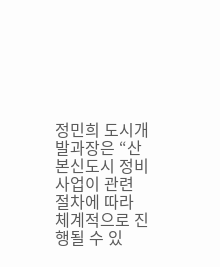정민희 도시개발과장은 “산본신도시 정비사업이 관련 절차에 따라 체계적으로 진행될 수 있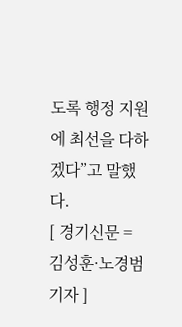도록 행정 지원에 최선을 다하겠다”고 말했다.
[ 경기신문 = 김성훈·노경범 기자 ]